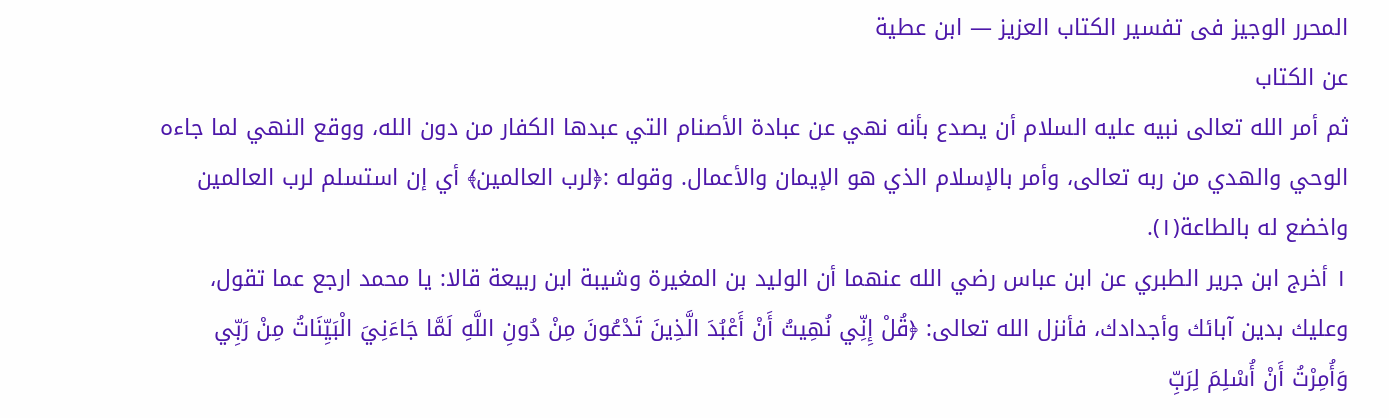المحرر الوجيز فى تفسير الكتاب العزيز — ابن عطية
عن الكتاب
ثم أمر الله تعالى نبيه عليه السلام أن يصدع بأنه نهي عن عبادة الأصنام التي عبدها الكفار من دون الله، ووقع النهي لما جاءه الوحي والهدي من ربه تعالى، وأمر بالإسلام الذي هو الإيمان والأعمال. وقوله :﴿لرب العالمين﴾ أي إن استسلم لرب العالمين واخضع له بالطاعة(١).
١ أخرج ابن جرير الطبري عن ابن عباس رضي الله عنهما أن الوليد بن المغيرة وشيبة ابن ربيعة قالا: يا محمد ارجع عما تقول، وعليك بدين آبائك وأجدادك، فأنزل الله تعالى: ﴿قُلْ إِنِّي نُهِيتُ أَنْ أَعْبُدَ الَّذِينَ تَدْعُونَ مِنْ دُونِ اللَّهِ لَمَّا جَاءَنِيَ الْبَيِّنَاتُ مِنْ رَبِّي وَأُمِرْتُ أَنْ أُسْلِمَ لِرَبِّ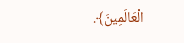الْعَالَمِينَ﴾.